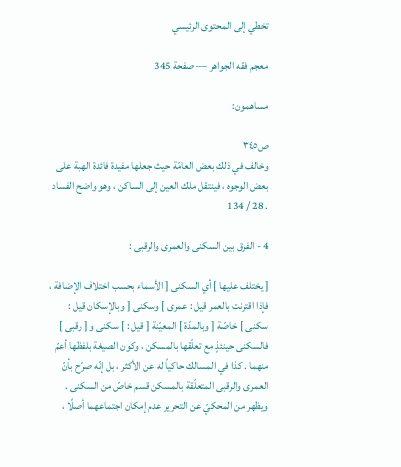تخطي إلى المحتوى الرئيسي

معجم فقه الجواهر — صفحة 345

مساهمون:

ص٣٤٥
وخالف في ذلك بعض العامّة حيث جعلها مفيدة فائدة الهبة على بعض الوجوه ، فينتقل ملك العين إلى الساكن ، وهو واضح الفساد . 28 / 134

4 - الفرق بين السكنى والعمرى والرقبى :

[ يختلف عليها ] أي السكنى [ الأسماء بحسب اختلاف الإضافة ، فإذا اقترنت بالعمر قيل : عمرى ] وسكنى [ وبالإسكان قيل : سكنى ] خاصّة [ وبالمدّة ] المعيّنة [ قيل : ] سكنى و [ رقبى ] فالسكنى حينئذٍ مع تعلّقها بالمسكن ، وكون الصيغة بلفظها أعمّ منهما . كذا في المسالك حاكياً له عن الأكثر ، بل إنّه صرّح بأنّ العمرى والرقبى المتعلّقة بالمسكن قسم خاصّ من السكنى . ويظهر من المحكيّ عن التحرير عدم إمكان اجتماعهما أصلًا ،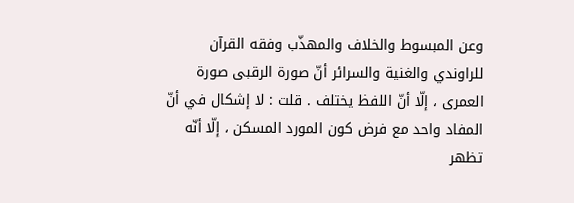وعن المبسوط والخلاف والمهذّب وفقه القرآن للراوندي والغنية والسرائر أنّ صورة الرقبى صورة العمرى ، إلّا أنّ اللفظ يختلف . قلت : لا إشكال في أنّ المفاد واحد مع فرض كون المورد المسكن ، إلّا أنّه تظهر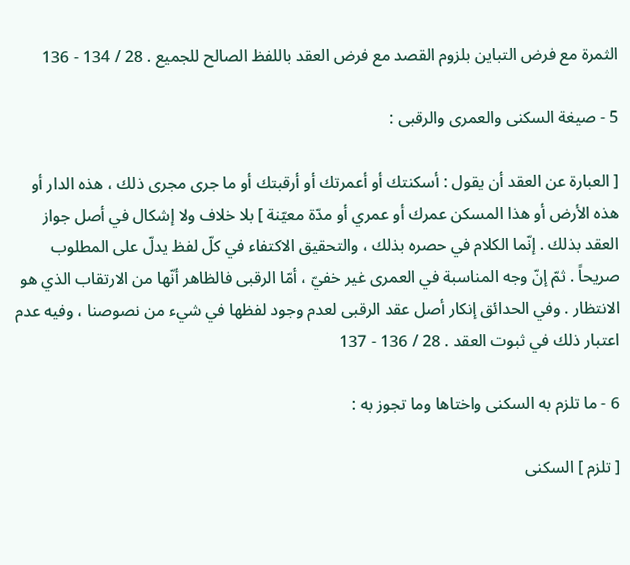الثمرة مع فرض التباين بلزوم القصد مع فرض العقد باللفظ الصالح للجميع . 28 / 134 - 136

5 - صيغة السكنى والعمرى والرقبى :

[ العبارة عن العقد أن يقول : أسكنتك أو أعمرتك أو أرقبتك أو ما جرى مجرى ذلك ، هذه الدار أو هذه الأرض أو هذا المسكن عمرك أو عمري أو مدّة معيّنة ] بلا خلاف ولا إشكال في أصل جواز العقد بذلك . إنّما الكلام في حصره بذلك ، والتحقيق الاكتفاء في كلّ لفظ يدلّ على المطلوب صريحاً . ثمّ إنّ وجه المناسبة في العمرى غير خفيّ ، أمّا الرقبى فالظاهر أنّها من الارتقاب الذي هو الانتظار . وفي الحدائق إنكار أصل عقد الرقبى لعدم وجود لفظها في شيء من نصوصنا ، وفيه عدم اعتبار ذلك في ثبوت العقد . 28 / 136 - 137

6 - ما تلزم به السكنى واختاها وما تجوز به :

[ تلزم ] السكنى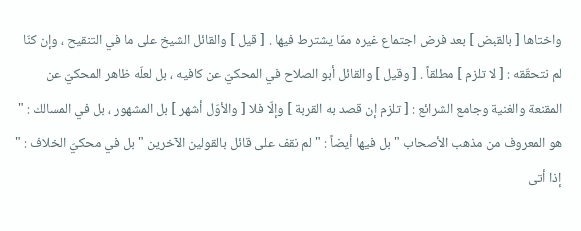واختاها [ بالقبض ] بعد فرض اجتماع غيره ممّا يشترط فيها . [ قيل ] والقائل الشيخ على ما في التنقيح ، وإن كنّا لم نتحقّقه : [ لا تلزم ] مطلقاً . [ وقيل ] والقائل أبو الصلاح في المحكيّ عن كافيه ، بل لعلّه ظاهر المحكيّ عن المقنعة والغنية وجامع الشرائع : [ تلزم إن قصد به القربة ] وإلّا فلا [ والأوّل أشهر ] بل المشهور ، بل في المسالك : " هو المعروف من مذهب الأصحاب " بل فيها أيضاً : " لم نقف على قائل بالقولين الآخرين " بل في محكيّ الخلاف : " إذا أتى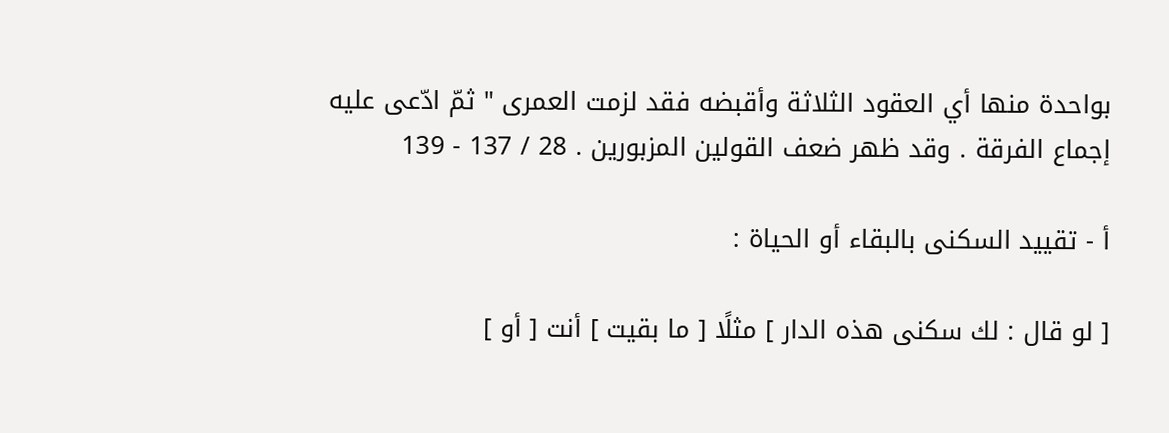بواحدة منها أي العقود الثلاثة وأقبضه فقد لزمت العمرى " ثمّ ادّعى عليه إجماع الفرقة . وقد ظهر ضعف القولين المزبورين . 28 / 137 - 139

أ - تقييد السكنى بالبقاء أو الحياة :

[ لو قال : لك سكنى هذه الدار ] مثلًا [ ما بقيت ] أنت [ أو ]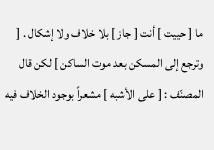ما [ حييت ] أنت [ جاز ] بلا خلاف ولا إشكال . [ وترجع إلى المسكن بعد موت الساكن ] لكن قال المصنّف : [ على الأشبه ] مشعراً بوجود الخلاف فيه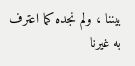بيننا ، ولم نجده كما اعترف به غيرنا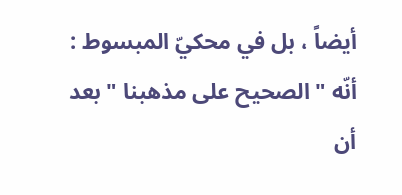أيضاً ، بل في محكيّ المبسوط : أنّه " الصحيح على مذهبنا " بعد أن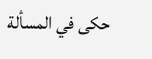حكى في المسألة